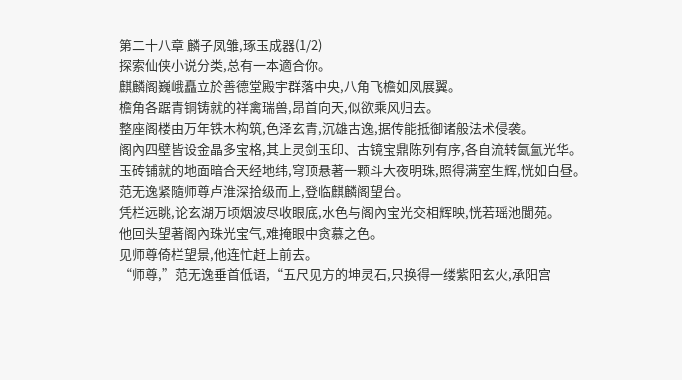第二十八章 麟子凤雏,琢玉成器(1/2)
探索仙侠小说分类,总有一本適合你。
麒麟阁巍峨矗立於善德堂殿宇群落中央,八角飞檐如凤展翼。
檐角各踞青铜铸就的祥禽瑞兽,昂首向天,似欲乘风归去。
整座阁楼由万年铁木构筑,色泽玄青,沉雄古逸,据传能抵御诸般法术侵袭。
阁內四壁皆设金晶多宝格,其上灵剑玉印、古镜宝鼎陈列有序,各自流转氤氳光华。
玉砖铺就的地面暗合天经地纬,穹顶悬著一颗斗大夜明珠,照得满室生辉,恍如白昼。
范无逸紧隨师尊卢淮深拾级而上,登临麒麟阁望台。
凭栏远眺,论玄湖万顷烟波尽收眼底,水色与阁內宝光交相辉映,恍若瑶池閬苑。
他回头望著阁內珠光宝气,难掩眼中贪慕之色。
见师尊倚栏望景,他连忙赶上前去。
“师尊,”范无逸垂首低语,“五尺见方的坤灵石,只换得一缕紫阳玄火,承阳宫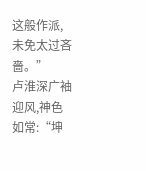这般作派,未免太过吝嗇。”
卢淮深广袖迎风,神色如常:“坤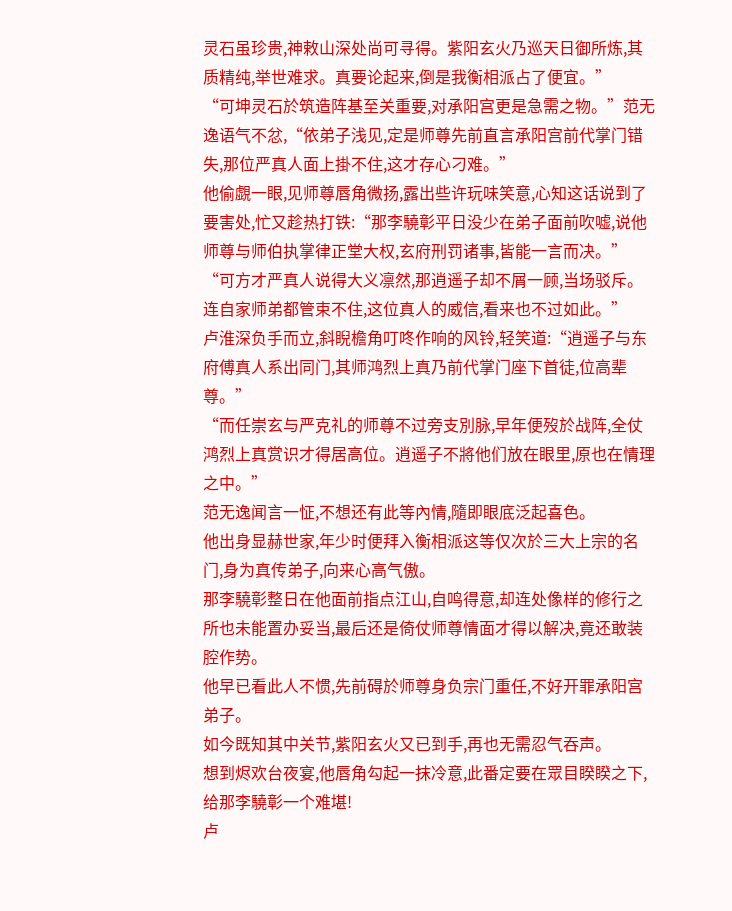灵石虽珍贵,神敕山深处尚可寻得。紫阳玄火乃巡天日御所炼,其质精纯,举世难求。真要论起来,倒是我衡相派占了便宜。”
“可坤灵石於筑造阵基至关重要,对承阳宫更是急需之物。”范无逸语气不忿,“依弟子浅见,定是师尊先前直言承阳宫前代掌门错失,那位严真人面上掛不住,这才存心刁难。”
他偷覷一眼,见师尊唇角微扬,露出些许玩味笑意,心知这话说到了要害处,忙又趁热打铁:“那李驍彰平日没少在弟子面前吹嘘,说他师尊与师伯执掌律正堂大权,玄府刑罚诸事,皆能一言而决。”
“可方才严真人说得大义凛然,那逍遥子却不屑一顾,当场驳斥。连自家师弟都管束不住,这位真人的威信,看来也不过如此。”
卢淮深负手而立,斜睨檐角叮咚作响的风铃,轻笑道:“逍遥子与东府傅真人系出同门,其师鸿烈上真乃前代掌门座下首徒,位高辈尊。”
“而任崇玄与严克礼的师尊不过旁支別脉,早年便歿於战阵,全仗鸿烈上真赏识才得居高位。逍遥子不將他们放在眼里,原也在情理之中。”
范无逸闻言一怔,不想还有此等內情,隨即眼底泛起喜色。
他出身显赫世家,年少时便拜入衡相派这等仅次於三大上宗的名门,身为真传弟子,向来心高气傲。
那李驍彰整日在他面前指点江山,自鸣得意,却连处像样的修行之所也未能置办妥当,最后还是倚仗师尊情面才得以解决,竟还敢装腔作势。
他早已看此人不惯,先前碍於师尊身负宗门重任,不好开罪承阳宫弟子。
如今既知其中关节,紫阳玄火又已到手,再也无需忍气吞声。
想到烬欢台夜宴,他唇角勾起一抹冷意,此番定要在眾目睽睽之下,给那李驍彰一个难堪!
卢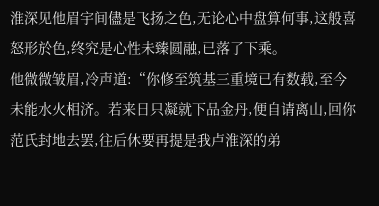淮深见他眉宇间儘是飞扬之色,无论心中盘算何事,这般喜怒形於色,终究是心性未臻圆融,已落了下乘。
他微微皱眉,冷声道:“你修至筑基三重境已有数载,至今未能水火相济。若来日只凝就下品金丹,便自请离山,回你范氏封地去罢,往后休要再提是我卢淮深的弟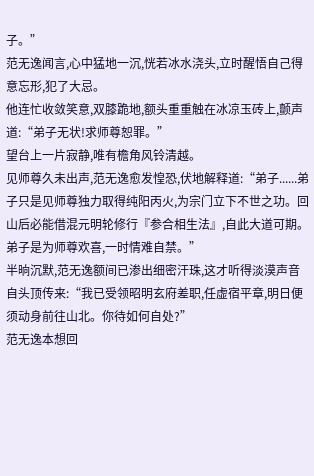子。”
范无逸闻言,心中猛地一沉,恍若冰水浇头,立时醒悟自己得意忘形,犯了大忌。
他连忙收敛笑意,双膝跪地,额头重重触在冰凉玉砖上,颤声道:“弟子无状!求师尊恕罪。”
望台上一片寂静,唯有檐角风铃清越。
见师尊久未出声,范无逸愈发惶恐,伏地解释道:“弟子......弟子只是见师尊独力取得纯阳丙火,为宗门立下不世之功。回山后必能借混元明轮修行『参合相生法』,自此大道可期。弟子是为师尊欢喜,一时情难自禁。”
半晌沉默,范无逸额间已渗出细密汗珠,这才听得淡漠声音自头顶传来:“我已受领昭明玄府差职,任虚宿平章,明日便须动身前往山北。你待如何自处?”
范无逸本想回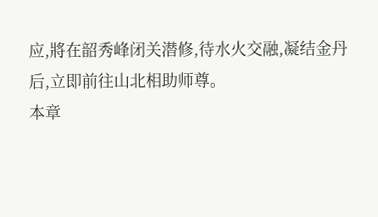应,將在韶秀峰闭关潜修,待水火交融,凝结金丹后,立即前往山北相助师尊。
本章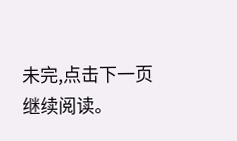未完,点击下一页继续阅读。